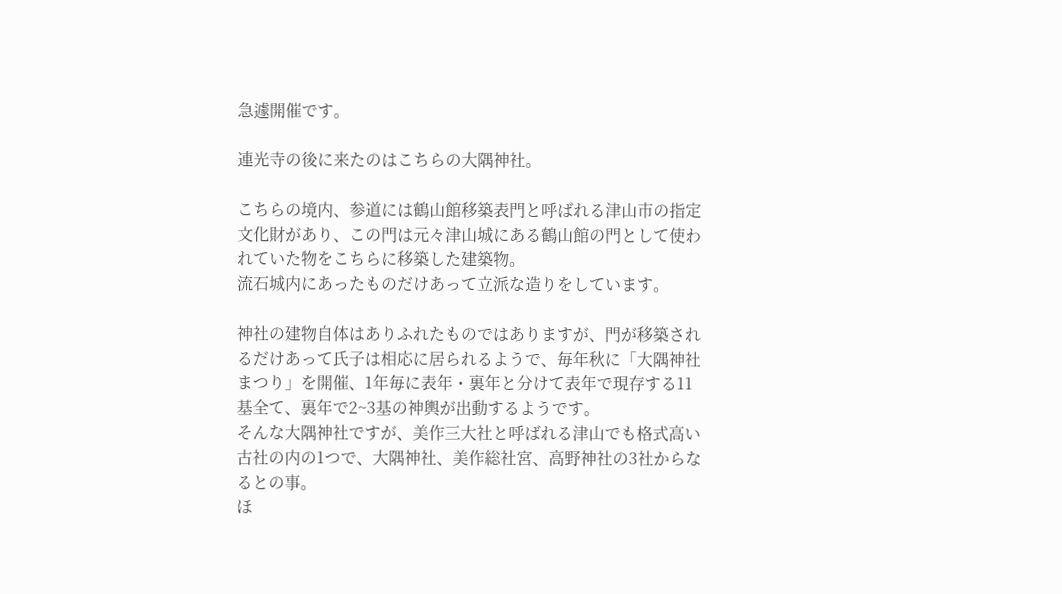急遽開催です。

連光寺の後に来たのはこちらの大隅神社。

こちらの境内、参道には鶴山館移築表門と呼ばれる津山市の指定文化財があり、この門は元々津山城にある鶴山館の門として使われていた物をこちらに移築した建築物。
流石城内にあったものだけあって立派な造りをしています。

神社の建物自体はありふれたものではありますが、門が移築されるだけあって氏子は相応に居られるようで、毎年秋に「大隅神社まつり」を開催、1年毎に表年・裏年と分けて表年で現存する11基全て、裏年で2~3基の神輿が出動するようです。
そんな大隅神社ですが、美作三大社と呼ばれる津山でも格式高い古社の内の1つで、大隅神社、美作総社宮、高野神社の3社からなるとの事。
ほ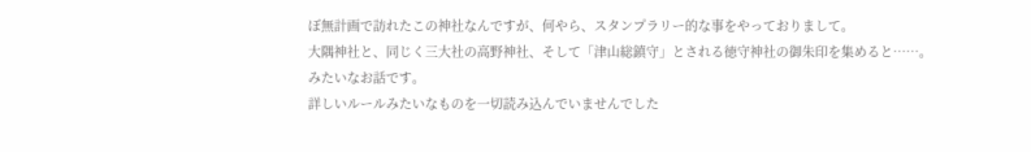ぼ無計画で訪れたこの神社なんですが、何やら、スタンプラリー的な事をやっておりまして。
大隅神社と、同じく三大社の高野神社、そして「津山総鎮守」とされる徳守神社の御朱印を集めると……。
みたいなお話です。
詳しいルールみたいなものを一切読み込んでいませんでした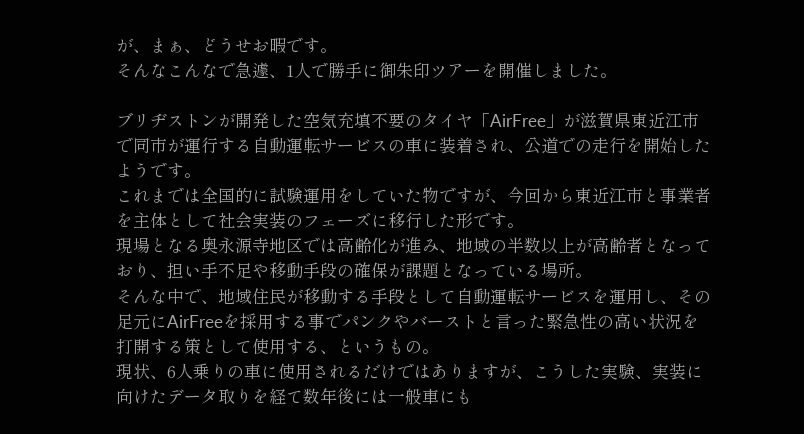が、まぁ、どうせお暇です。
そんなこんなで急遽、1人で勝手に御朱印ツアーを開催しました。

ブリヂストンが開発した空気充填不要のタイヤ「AirFree」が滋賀県東近江市で同市が運行する自動運転サービスの車に装着され、公道での走行を開始したようです。
これまでは全国的に試験運用をしていた物ですが、今回から東近江市と事業者を主体として社会実装のフェーズに移行した形です。
現場となる奥永源寺地区では高齢化が進み、地域の半数以上が高齢者となっており、担い手不足や移動手段の確保が課題となっている場所。
そんな中で、地域住民が移動する手段として自動運転サービスを運用し、その足元にAirFreeを採用する事でパンクやバーストと言った緊急性の高い状況を打開する策として使用する、というもの。
現状、6人乗りの車に使用されるだけではありますが、こうした実験、実装に向けたデータ取りを経て数年後には一般車にも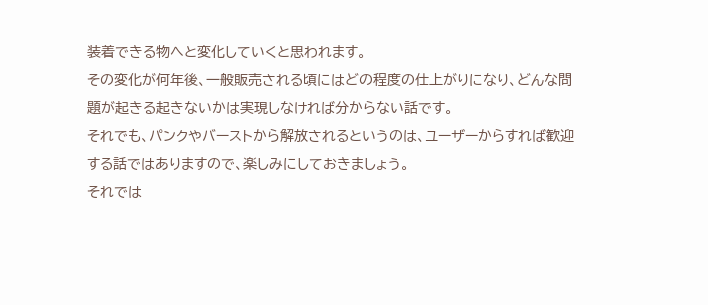装着できる物へと変化していくと思われます。
その変化が何年後、一般販売される頃にはどの程度の仕上がりになり、どんな問題が起きる起きないかは実現しなければ分からない話です。
それでも、パンクやバーストから解放されるというのは、ユーザーからすれば歓迎する話ではありますので、楽しみにしておきましょう。
それでは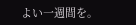よい一週間を。